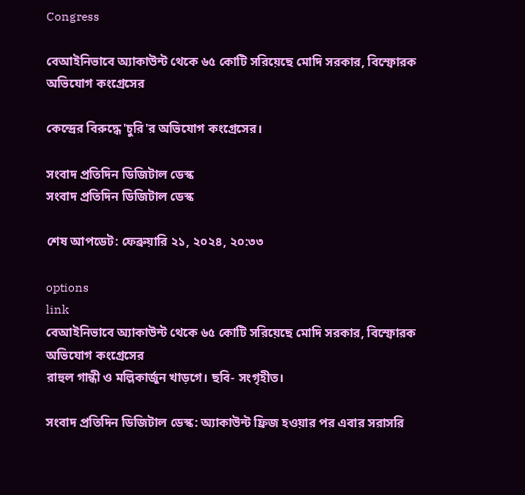Congress

বেআইনিভাবে অ্যাকাউন্ট থেকে ৬৫ কোটি সরিয়েছে মোদি সরকার, বিস্ফোরক অভিযোগ কংগ্রেসের

কেন্দ্রের বিরুদ্ধে 'চুরি'র অভিযোগ কংগ্রেসের।

সংবাদ প্রতিদিন ডিজিটাল ডেস্ক
সংবাদ প্রতিদিন ডিজিটাল ডেস্ক

শেষ আপডেট: ফেব্রুয়ারি ২১, ২০২৪, ২০:৩৩

options
link
বেআইনিভাবে অ্যাকাউন্ট থেকে ৬৫ কোটি সরিয়েছে মোদি সরকার, বিস্ফোরক অভিযোগ কংগ্রেসের
রাহুল গান্ধী ও মল্লিকার্জুন খাড়গে। ছবি- সংগৃহীত।

সংবাদ প্রতিদিন ডিজিটাল ডেস্ক: অ্যাকাউন্ট ফ্রিজ হওয়ার পর এবার সরাসরি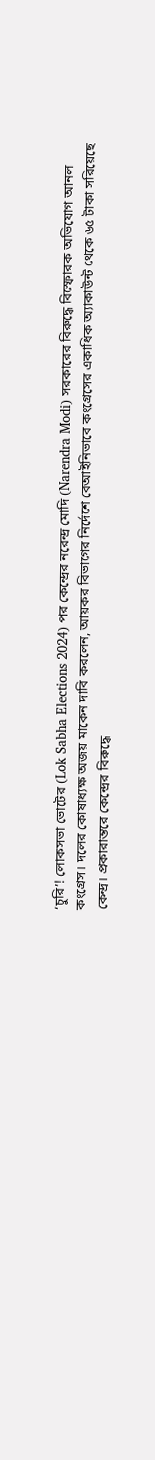‘চুরি’! লোকসভা ভোটের (Lok Sabha Elections 2024) পর কেন্দ্রের নরেন্দ্র মোদি (Narendra Modi) সরকারের বিরুদ্ধে বিস্ফোরক অভিযোগ আনল কংগ্রেস। দলের কোষাধ্যক্ষ অজয় মাকেন দাবি করলেন, আয়কর বিভাগের নির্দেশে বেআইনিভাবে কংগ্রেসের একাধিক অ্যাকাউন্ট থেকে ৬৫ টাকা সরিয়েছে কেন্দ্র। প্রকারান্তরে কেন্দ্রের বিরুদ্ধে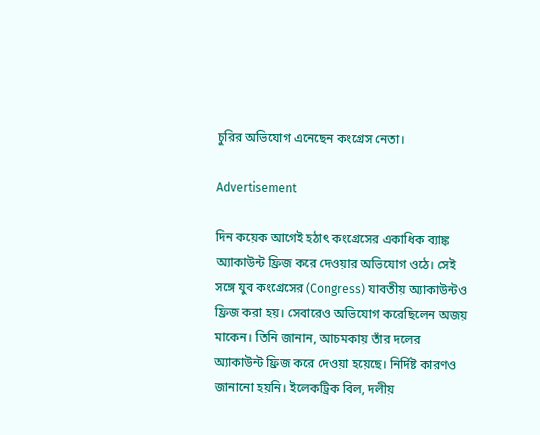চুরির অভিযোগ এনেছেন কংগ্রেস নেতা।

Advertisement

দিন কয়েক আগেই হঠাৎ কংগ্রেসের একাধিক ব্যাঙ্ক অ্যাকাউন্ট ফ্রিজ করে দেওয়ার অভিযোগ ওঠে। সেই সঙ্গে যুব কংগ্রেসের (Congress) যাবতীয় অ্যাকাউন্টও ফ্রিজ করা হয়। সেবারেও অভিযোগ করেছিলেন অজয় মাকেন। তিনি জানান, আচমকায় তাঁর দলের অ্যাকাউন্ট ফ্রিজ করে দেওয়া হয়েছে। নির্দিষ্ট কারণও জানানো হয়নি। ইলেকট্রিক বিল, দলীয়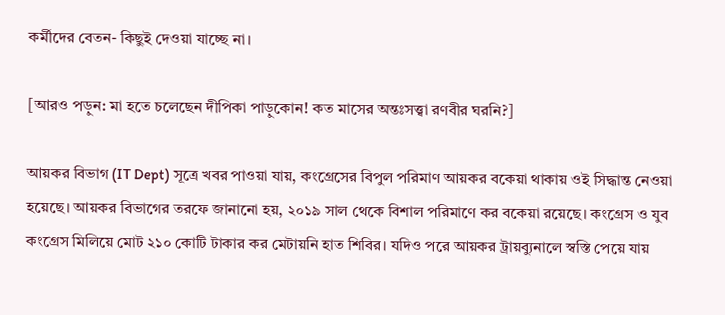কর্মীদের বেতন- কিছুই দেওয়া যাচ্ছে না।

[আরও পড়ুন: মা হতে চলেছেন দীপিকা পাড়ুকোন! কত মাসের অন্তঃসত্ত্বা রণবীর ঘরনি?]

আয়কর বিভাগ (IT Dept) সূত্রে খবর পাওয়া যায়, কংগ্রেসের বিপুল পরিমাণ আয়কর বকেয়া থাকায় ওই সিদ্ধান্ত নেওয়া হয়েছে। আয়কর বিভাগের তরফে জানানো হয়, ২০১৯ সাল থেকে বিশাল পরিমাণে কর বকেয়া রয়েছে। কংগ্রেস ও যুব কংগ্রেস মিলিয়ে মোট ২১০ কোটি টাকার কর মেটায়নি হাত শিবির। যদিও পরে আয়কর ট্রায়ব্যুনালে স্বস্তি পেয়ে যায়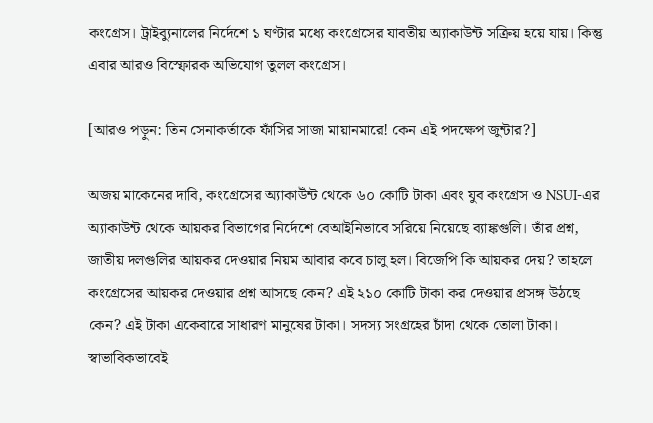কংগ্রেস। ট্রাইব্যুনালের নির্দেশে ১ ঘণ্টার মধ্যে কংগ্রেসের যাবতীয় অ্যাকাউন্ট সক্রিয় হয়ে যায়। কিন্তু এবার আরও বিস্ফোরক অভিযোগ তুলল কংগ্রেস।

[আরও পড়ুন: তিন সেনাকর্তাকে ফাঁসির সাজা মায়ানমারে! কেন এই পদক্ষেপ জুন্টার?]

অজয় মাকেনের দাবি, কংগ্রেসের অ্যাকাউঁন্ট থেকে ৬০ কোটি টাকা এবং যুব কংগ্রেস ও NSUI-এর অ্যাকাউন্ট থেকে আয়কর বিভাগের নির্দেশে বেআইনিভাবে সরিয়ে নিয়েছে ব্যাঙ্কগুলি। তাঁর প্রশ্ন, জাতীয় দলগুলির আয়কর দেওয়ার নিয়ম আবার কবে চালু হল। বিজেপি কি আয়কর দেয়? তাহলে কংগ্রেসের আয়কর দেওয়ার প্রশ্ন আসছে কেন? এই ২১০ কোটি টাকা কর দেওয়ার প্রসঙ্গ উঠছে কেন? এই টাকা একেবারে সাধারণ মানুষের টাকা। সদস্য সংগ্রহের চাঁদা থেকে তোলা টাকা। স্বাভাবিকভাবেই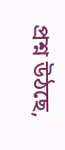প্রশ্ন উঠছে,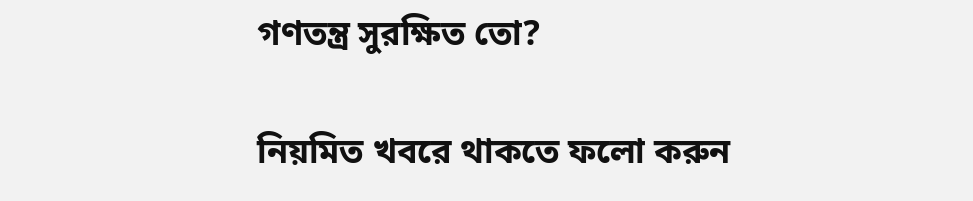গণতন্ত্র সুরক্ষিত তো?

নিয়মিত খবরে থাকতে ফলো করুন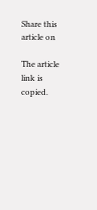Share this article on

The article link is copied.